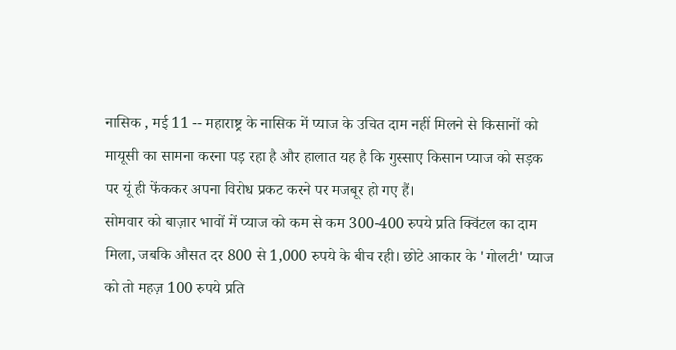नासिक , मई 11 -- महाराष्ट्र के नासिक में प्याज के उचित दाम नहीं मिलने से किसानों को मायूसी का सामना करना पड़ रहा है और हालात यह है कि गुस्साए किसान प्याज को सड़क पर यूं ही फेंककर अपना विरोध प्रकट करने पर मजबूर हो गए हैं।
सोमवार को बाज़ार भावों में प्याज को कम से कम 300-400 रुपये प्रति क्विंटल का दाम मिला, जबकि औसत दर 800 से 1,000 रुपये के बीच रही। छोटे आकार के 'गोलटी' प्याज को तो महज़ 100 रुपये प्रति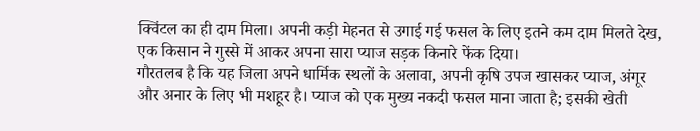क्विंटल का ही दाम मिला। अपनी कड़ी मेहनत से उगाई गई फसल के लिए इतने कम दाम मिलते देख, एक किसान ने गुस्से में आकर अपना सारा प्याज सड़क किनारे फेंक दिया।
गौरतलब है कि यह जिला अपने धार्मिक स्थलों के अलावा, अपनी कृषि उपज खासकर प्याज, अंगूर और अनार के लिए भी मशहूर है। प्याज को एक मुख्य नकदी फसल माना जाता है; इसकी खेती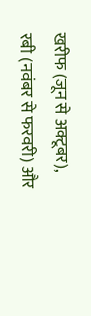खरीफ (जून से अक्टूबर), रबी (नवंबर से फरवरी) और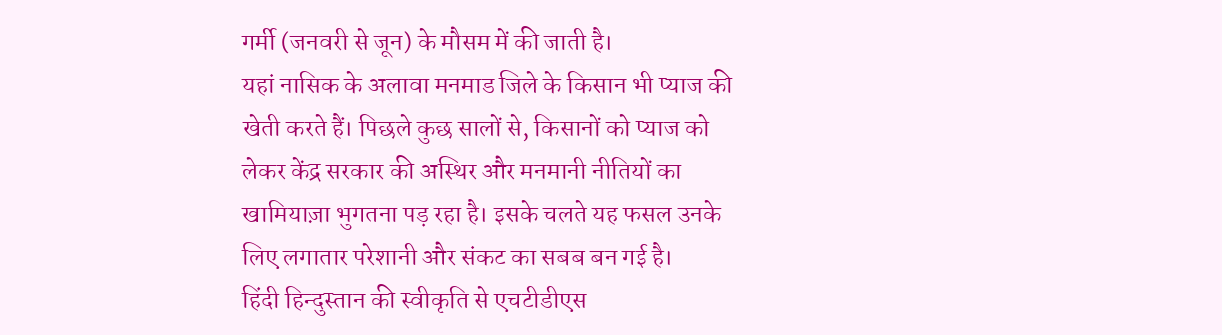गर्मी (जनवरी से जून) के मौसम में की जाती है।
यहां नासिक के अलावा मनमाड जिले के किसान भी प्याज की खेती करते हैं। पिछले कुछ सालों से, किसानों को प्याज को लेकर केंद्र सरकार की अस्थिर और मनमानी नीतियों का खामियाज़ा भुगतना पड़ रहा है। इसके चलते यह फसल उनके लिए लगातार परेशानी और संकट का सबब बन गई है।
हिंदी हिन्दुस्तान की स्वीकृति से एचटीडीएस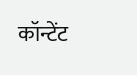कॉन्टेंट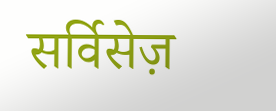सर्विसेज़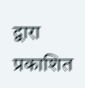द्वारा प्रकाशित